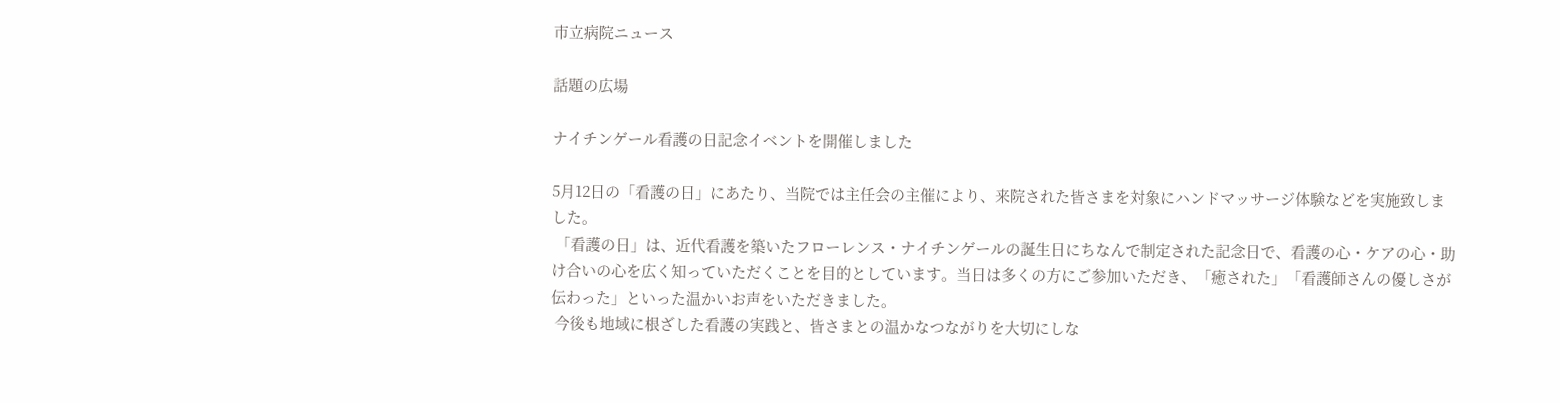市立病院ニュース

話題の広場

ナイチンゲール看護の日記念イベントを開催しました

5月12日の「看護の日」にあたり、当院では主任会の主催により、来院された皆さまを対象にハンドマッサージ体験などを実施致しました。
 「看護の日」は、近代看護を築いたフローレンス・ナイチンゲールの誕生日にちなんで制定された記念日で、看護の心・ケアの心・助け合いの心を広く知っていただくことを目的としています。当日は多くの方にご参加いただき、「癒された」「看護師さんの優しさが伝わった」といった温かいお声をいただきました。
 今後も地域に根ざした看護の実践と、皆さまとの温かなつながりを大切にしな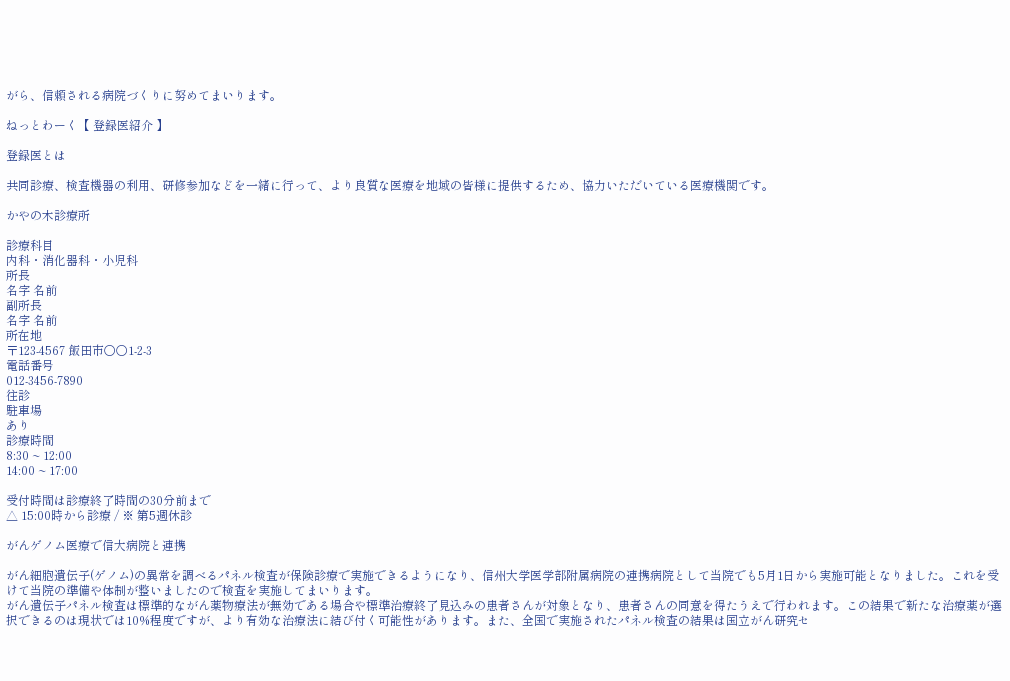がら、信頼される病院づくりに努めてまいります。

ねっとわーく【 登録医紹介 】

登録医とは

共同診療、検査機器の利用、研修参加などを一緒に行って、より良質な医療を地域の皆様に提供するため、協力いただいている医療機関です。

かやの木診療所

診療科目
内科・消化器科・小児科
所長
名字 名前
副所長
名字 名前
所在地
〒123-4567 飯田市〇〇1-2-3
電話番号
012-3456-7890
往診
駐車場
あり
診療時間
8:30 ~ 12:00
14:00 ~ 17:00

受付時間は診療終了時間の30分前まで
△ 15:00時から診療 / ※ 第5週休診

がんゲノム医療で信大病院と連携

がん細胞遺伝子(ゲノム)の異常を調べるパネル検査が保険診療で実施できるようになり、信州大学医学部附属病院の連携病院として当院でも5月1日から実施可能となりました。これを受けて当院の準備や体制が整いましたので検査を実施してまいります。
がん遺伝子パネル検査は標準的ながん薬物療法が無効である場合や標準治療終了見込みの患者さんが対象となり、患者さんの同意を得たうえで行われます。この結果で新たな治療薬が選択できるのは現状では10%程度ですが、より有効な治療法に結び付く可能性があります。また、全国で実施されたパネル検査の結果は国立がん研究セ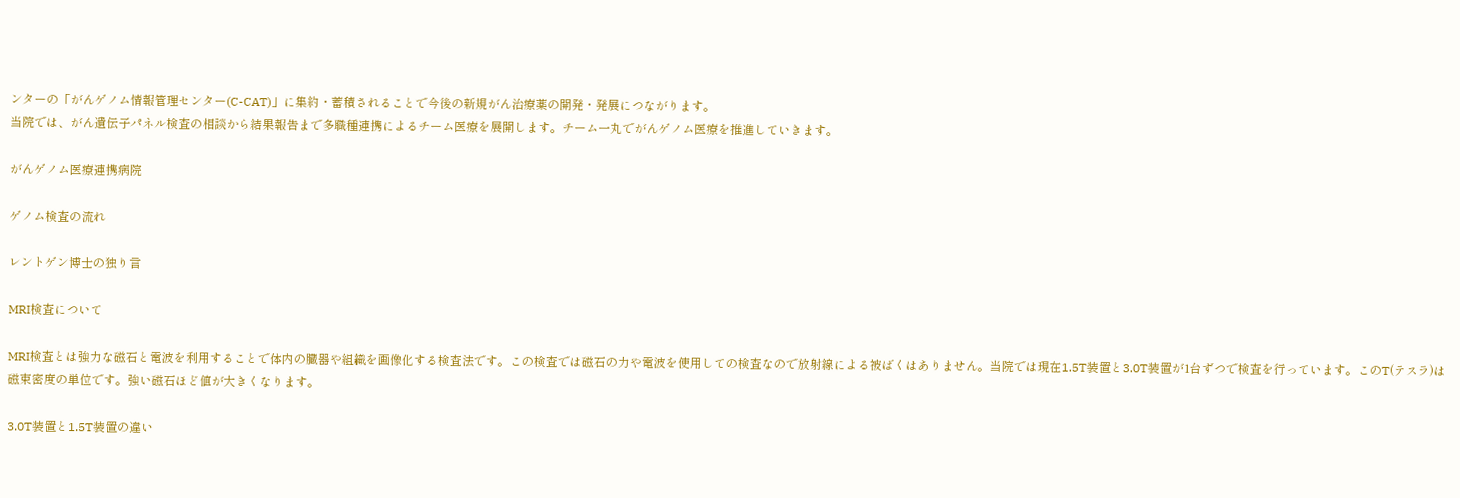ンターの「がんゲノム情報管理センター(C-CAT)」に集約・蓄積されることで今後の新規がん治療薬の開発・発展につながります。
当院では、がん遺伝子パネル検査の相談から結果報告まで多職種連携によるチーム医療を展開します。チーム一丸でがんゲノム医療を推進していきます。

がんゲノム医療連携病院

ゲノム検査の流れ

レントゲン博士の独り言

MRI検査について

MRI検査とは強力な磁石と電波を利用することで体内の臓器や組織を画像化する検査法です。この検査では磁石の力や電波を使用しての検査なので放射線による被ばくはありません。当院では現在1.5T装置と3.0T装置が1台ずつで検査を行っています。このT(テスラ)は磁束密度の単位です。強い磁石ほど値が大きくなります。

3.0T装置と1.5T装置の違い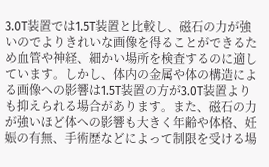3.0T装置では1.5T装置と比較し、磁石の力が強いのでよりきれいな画像を得ることができるため血管や神経、細かい場所を検査するのに適しています。しかし、体内の金属や体の構造による画像への影響は1.5T装置の方が3.0T装置よりも抑えられる場合があります。また、磁石の力が強いほど体への影響も大きく年齢や体格、妊娠の有無、手術歴などによって制限を受ける場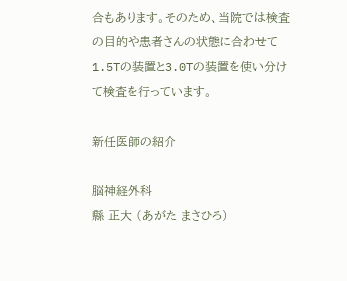合もあります。そのため、当院では検査の目的や患者さんの状態に合わせて1.5Tの装置と3.0Tの装置を使い分けて検査を行っています。

新任医師の紹介

脳神経外科
縣 正大 (あがた まさひろ)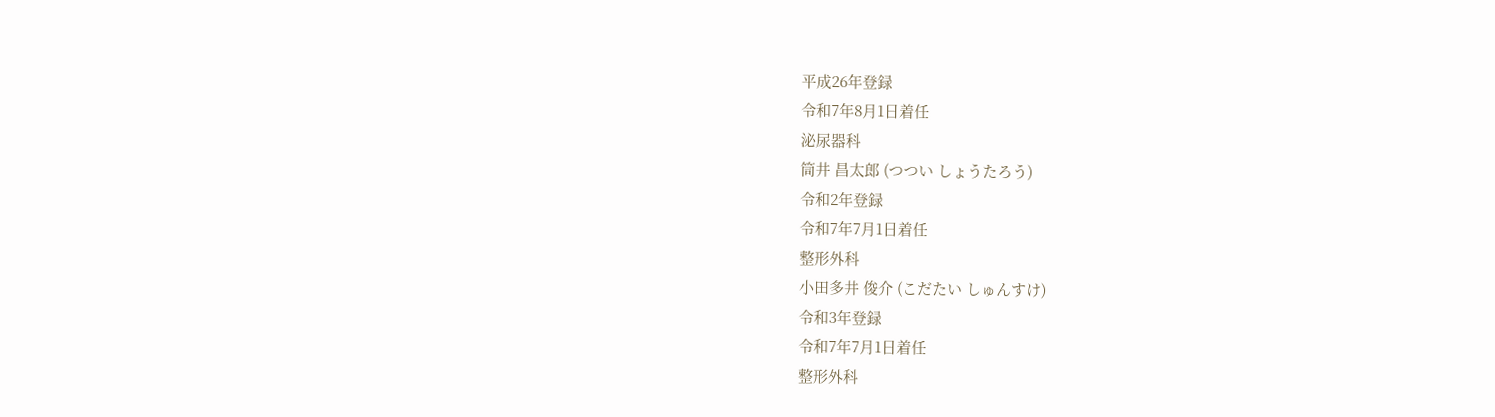平成26年登録
令和7年8月1日着任
泌尿器科
筒井 昌太郎 (つつい しょうたろう)
令和2年登録
令和7年7月1日着任
整形外科
小田多井 俊介 (こだたい しゅんすけ)
令和3年登録
令和7年7月1日着任
整形外科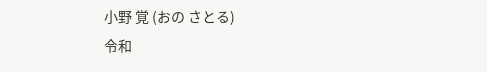小野 覚 (おの さとる)
令和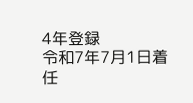4年登録
令和7年7月1日着任